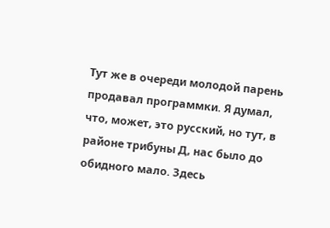Тут же в очереди молодой парень продавал программки. Я думал, что, может, это русский, но тут, в районе трибуны Д, нас было до обидного мало. Здесь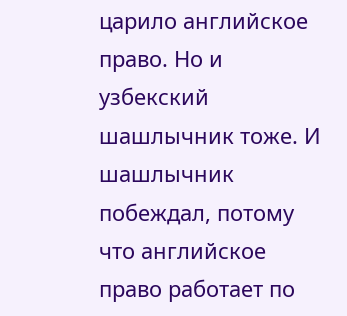царило английское право. Но и узбекский шашлычник тоже. И шашлычник побеждал, потому что английское право работает по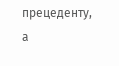прецеденту, а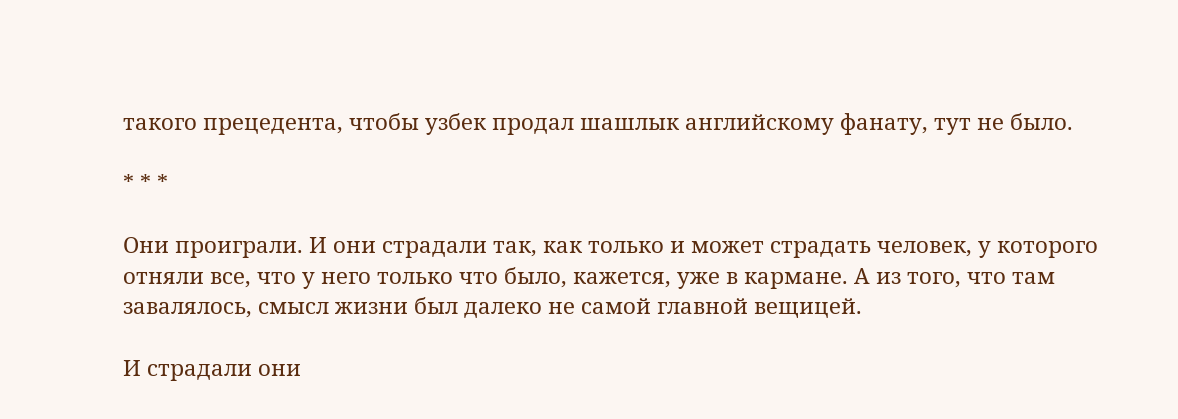такого прецедента, чтобы узбек продал шашлык английскому фанату, тут не было.

* * *

Они проиграли. И они страдали так, как только и может страдать человек, у которого отняли все, что у него только что было, кажется, уже в кармане. А из того, что там завалялось, смысл жизни был далеко не самой главной вещицей.

И страдали они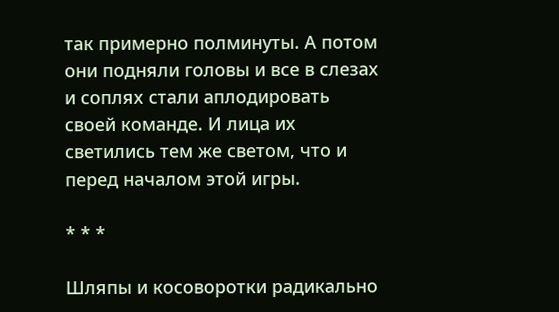так примерно полминуты. А потом они подняли головы и все в слезах и соплях стали аплодировать своей команде. И лица их светились тем же светом, что и перед началом этой игры.

* * *

Шляпы и косоворотки радикально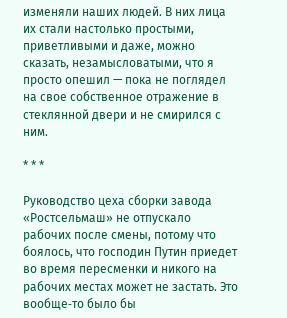изменяли наших людей. В них лица их стали настолько простыми, приветливыми и даже, можно сказать, незамысловатыми, что я просто опешил — пока не поглядел на свое собственное отражение в стеклянной двери и не смирился с ним.

* * *

Руководство цеха сборки завода «Ростсельмаш» не отпускало рабочих после смены, потому что боялось, что господин Путин приедет во время пересменки и никого на рабочих местах может не застать. Это вообще‑то было бы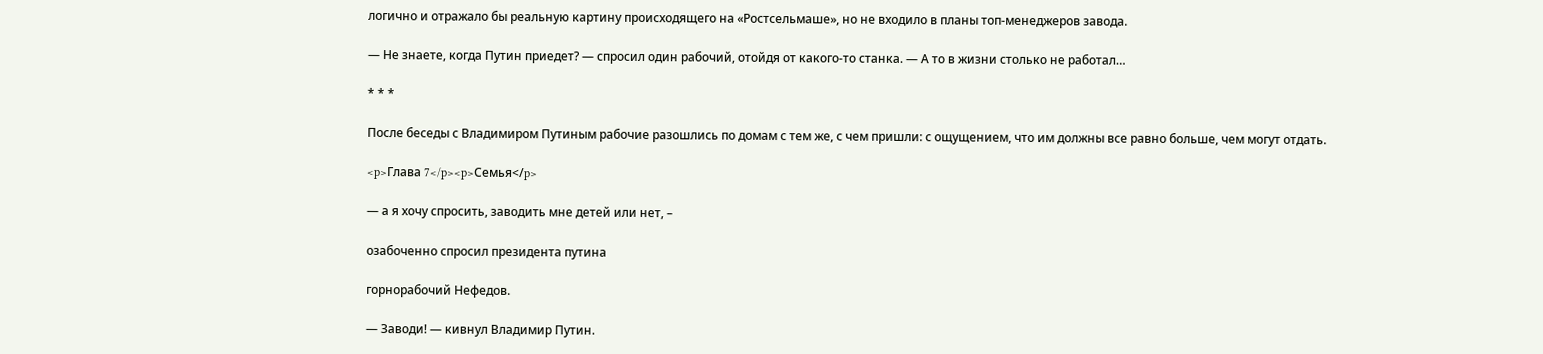логично и отражало бы реальную картину происходящего на «Ростсельмаше», но не входило в планы топ‑менеджеров завода.

— Не знаете, когда Путин приедет? — спросил один рабочий, отойдя от какого‑то станка. — А то в жизни столько не работал…

* * *

После беседы с Владимиром Путиным рабочие разошлись по домам с тем же, с чем пришли: с ощущением, что им должны все равно больше, чем могут отдать.

<p>Глава 7</p><p>Семья</p>

— а я хочу спросить, заводить мне детей или нет, –

озабоченно спросил президента путина

горнорабочий Нефедов.

— Заводи! — кивнул Владимир Путин.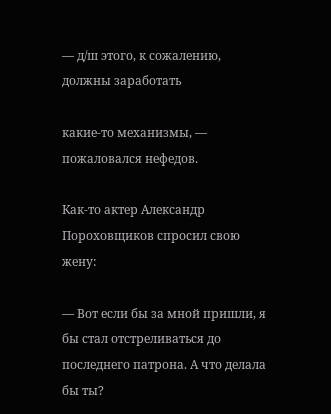— д/ш этого, к сожалению, должны заработать

какие‑то механизмы, — пожаловался нефедов.

Как‑то актер Александр Пороховщиков спросил свою жену:

— Вот если бы за мной пришли, я бы стал отстреливаться до последнего патрона. А что делала бы ты?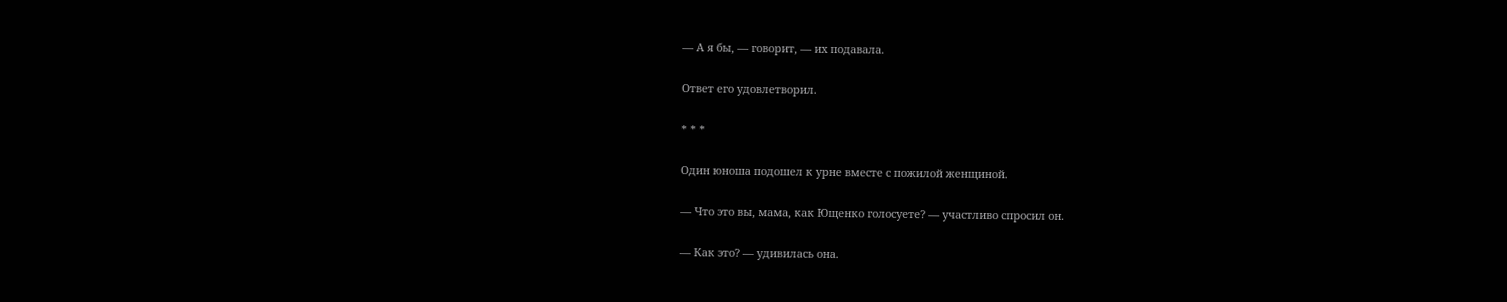— А я бы, — говорит, — их подавала.

Ответ его удовлетворил.

* * *

Один юноша подошел к урне вместе с пожилой женщиной.

— Что это вы, мама, как Ющенко голосуете? — участливо спросил он.

— Как это? — удивилась она.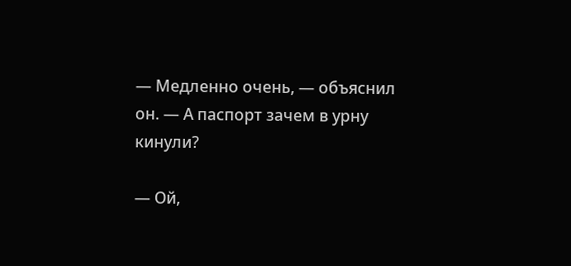— Медленно очень, — объяснил он. — А паспорт зачем в урну кинули?

— Ой,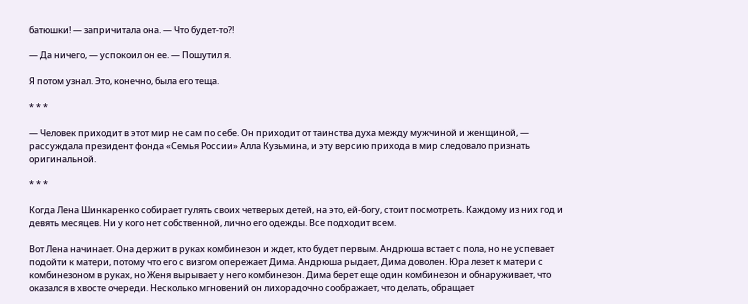батюшки! — запричитала она. — Что будет‑то?!

— Да ничего, — успокоил он ее. — Пошутил я.

Я потом узнал. Это, конечно, была его теща.

* * *

— Человек приходит в этот мир не сам по себе. Он приходит от таинства духа между мужчиной и женщиной, — рассуждала президент фонда «Семья России» Алла Кузьмина, и эту версию прихода в мир следовало признать оригинальной.

* * *

Когда Лена Шинкаренко собирает гулять своих четверых детей, на это, ей‑богу, стоит посмотреть. Каждому из них год и девять месяцев. Ни у кого нет собственной, лично его одежды. Все подходит всем.

Вот Лена начинает. Она держит в руках комбинезон и ждет, кто будет первым. Андрюша встает с пола, но не успевает подойти к матери, потому что его с визгом опережает Дима. Андрюша рыдает, Дима доволен. Юра лезет к матери с комбинезоном в руках, но Женя вырывает у него комбинезон. Дима берет еще один комбинезон и обнаруживает, что оказался в хвосте очереди. Несколько мгновений он лихорадочно соображает, что делать, обращает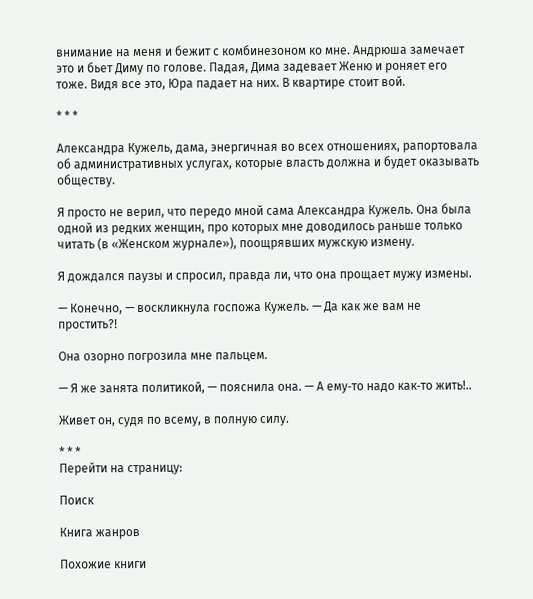внимание на меня и бежит с комбинезоном ко мне. Андрюша замечает это и бьет Диму по голове. Падая, Дима задевает Женю и роняет его тоже. Видя все это, Юра падает на них. В квартире стоит вой.

* * *

Александра Кужель, дама, энергичная во всех отношениях, рапортовала об административных услугах, которые власть должна и будет оказывать обществу.

Я просто не верил, что передо мной сама Александра Кужель. Она была одной из редких женщин, про которых мне доводилось раньше только читать (в «Женском журнале»), поощрявших мужскую измену.

Я дождался паузы и спросил, правда ли, что она прощает мужу измены.

— Конечно, — воскликнула госпожа Кужель. — Да как же вам не простить?!

Она озорно погрозила мне пальцем.

— Я же занята политикой, — пояснила она. — А ему‑то надо как‑то жить!..

Живет он, судя по всему, в полную силу.

* * *
Перейти на страницу:

Поиск

Книга жанров

Похожие книги